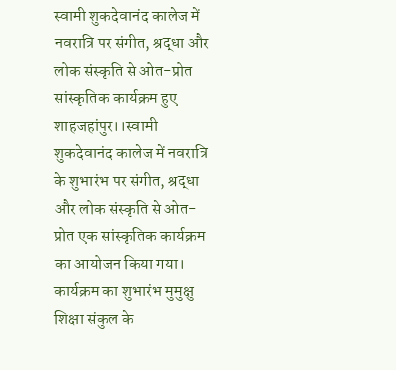स्वामी शुकदेवानंद कालेज में नवरात्रि पर संगीत, श्रद्धा और लोक संस्कृति से ओत-प्रोत सांस्कृतिक कार्यक्रम हुए
शाहजहांपुर।।स्वामी शुकदेवानंद कालेज में नवरात्रि के शुभारंभ पर संगीत, श्रद्धा और लोक संस्कृति से ओत-प्रोत एक सांस्कृतिक कार्यक्रम का आयोजन किया गया। कार्यक्रम का शुभारंभ मुमुक्षु शिक्षा संकुल के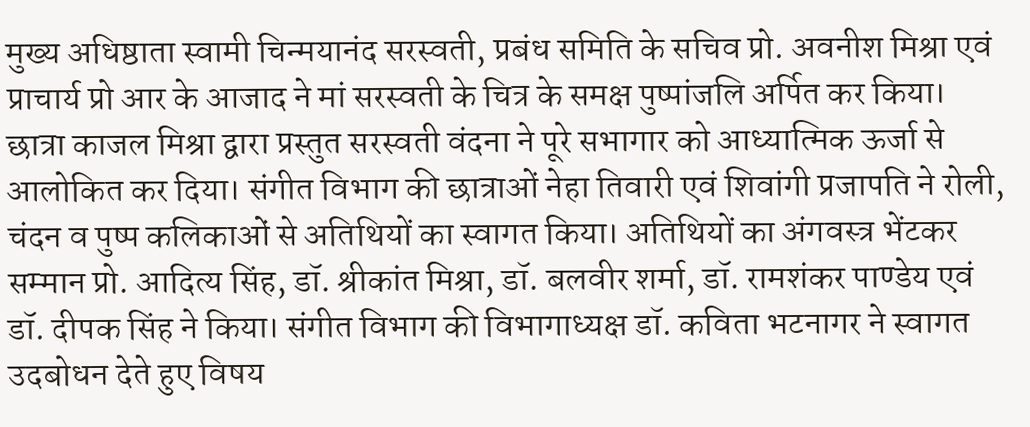मुख्य अधिष्ठाता स्वामी चिन्मयानंद सरस्वती, प्रबंध समिति के सचिव प्रो. अवनीश मिश्रा एवं प्राचार्य प्रो आर के आजाद ने मां सरस्वती के चित्र के समक्ष पुष्पांजलि अर्पित कर किया। छात्रा काजल मिश्रा द्वारा प्रस्तुत सरस्वती वंदना ने पूरे सभागार को आध्यात्मिक ऊर्जा से आलोकित कर दिया। संगीत विभाग की छात्राओं नेहा तिवारी एवं शिवांगी प्रजापति ने रोली, चंदन व पुष्प कलिकाओं से अतिथियों का स्वागत किया। अतिथियों का अंगवस्त्र भेंटकर सम्मान प्रो. आदित्य सिंह, डॉ. श्रीकांत मिश्रा, डॉ. बलवीर शर्मा, डॉ. रामशंकर पाण्डेय एवं डॉ. दीपक सिंह ने किया। संगीत विभाग की विभागाध्यक्ष डॉ. कविता भटनागर ने स्वागत उदबोधन देते हुए विषय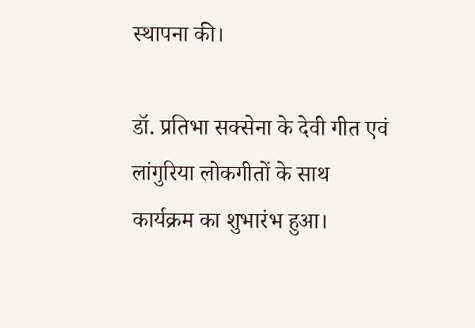स्थापना की।

डॉ. प्रतिभा सक्सेना के देवी गीत एवं लांगुरिया लोकगीतों के साथ कार्यक्रम का शुभारंभ हुआ।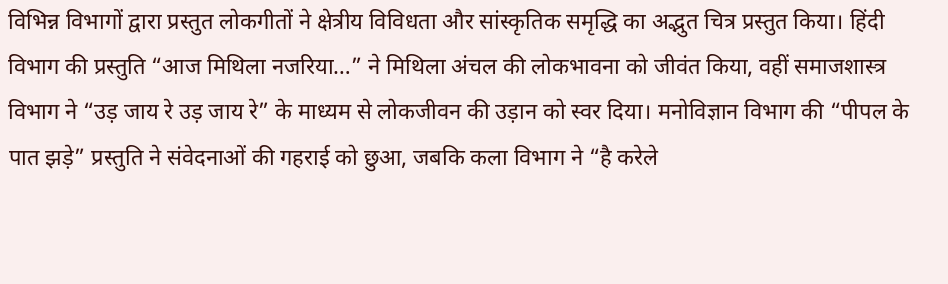विभिन्न विभागों द्वारा प्रस्तुत लोकगीतों ने क्षेत्रीय विविधता और सांस्कृतिक समृद्धि का अद्भुत चित्र प्रस्तुत किया। हिंदी विभाग की प्रस्तुति “आज मिथिला नजरिया…” ने मिथिला अंचल की लोकभावना को जीवंत किया, वहीं समाजशास्त्र विभाग ने “उड़ जाय रे उड़ जाय रे” के माध्यम से लोकजीवन की उड़ान को स्वर दिया। मनोविज्ञान विभाग की “पीपल के पात झड़े” प्रस्तुति ने संवेदनाओं की गहराई को छुआ, जबकि कला विभाग ने “है करेले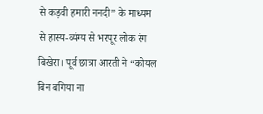से कड़वी हमारी ननदी” के माध्यम से हास्य-व्यंग्य से भरपूर लोक रंग बिखेरा। पूर्व छात्रा आरती ने “कोयल बिन बगिया ना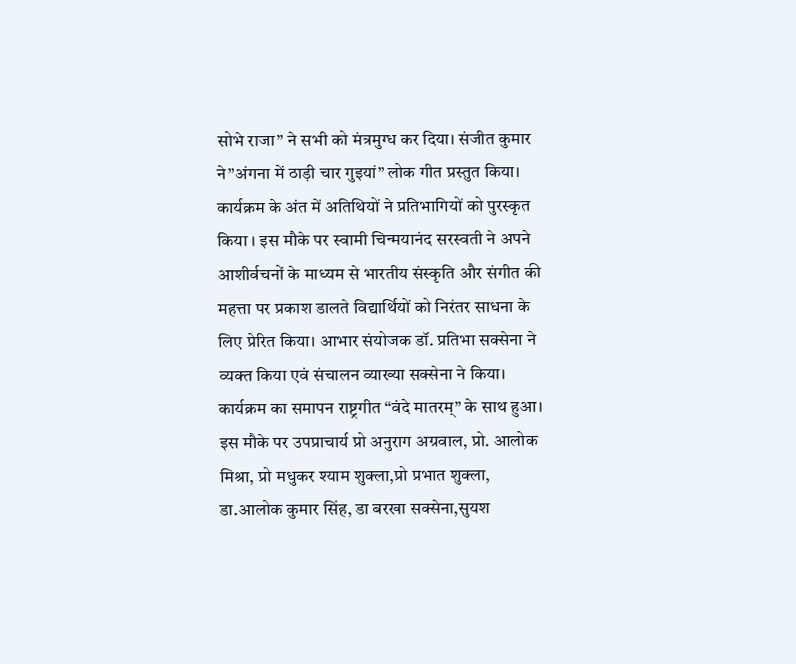सोभे राजा” ने सभी को मंत्रमुग्ध कर दिया। संजीत कुमार ने”अंगना में ठाड़ी चार गुइयां” लोक गीत प्रस्तुत किया।
कार्यक्रम के अंत में अतिथियों ने प्रतिभागियों को पुरस्कृत किया । इस मौके पर स्वामी चिन्मयानंद सरस्वती ने अपने आशीर्वचनों के माध्यम से भारतीय संस्कृति और संगीत की महत्ता पर प्रकाश डालते विद्यार्थियों को निरंतर साधना के लिए प्रेरित किया। आभार संयोजक डॉ. प्रतिभा सक्सेना ने व्यक्त किया एवं संचालन व्याख्या सक्सेना ने किया। कार्यक्रम का समापन राष्ट्रगीत “वंदे मातरम्” के साथ हुआ। इस मौके पर उपप्राचार्य प्रो अनुराग अग्रवाल, प्रो. आलोक मिश्रा, प्रो मधुकर श्याम शुक्ला,प्रो प्रभात शुक्ला, डा.आलोक कुमार सिंह, डा बरखा सक्सेना,सुयश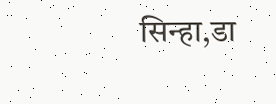सिन्हा,डा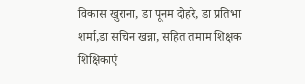विकास खुराना, डा पूनम दोहरे, डा प्रतिभा शर्मा,डा सचिन खन्ना, सहित तमाम शिक्षक शिक्षिकाएं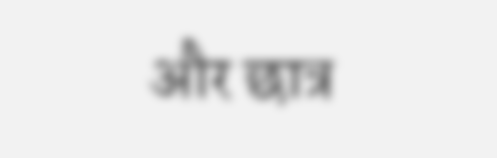और छात्र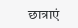छात्राएं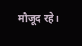मौजूद रहे।